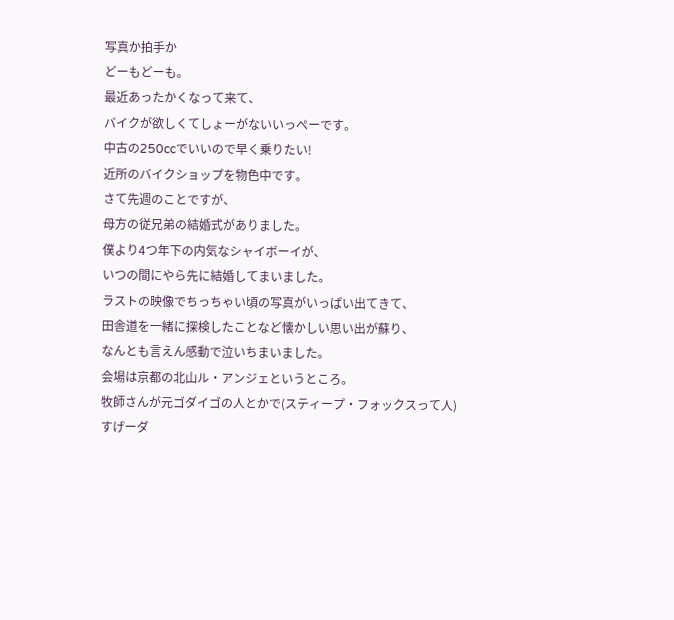写真か拍手か
どーもどーも。
最近あったかくなって来て、
バイクが欲しくてしょーがないいっぺーです。
中古の250ccでいいので早く乗りたい!
近所のバイクショップを物色中です。
さて先週のことですが、
母方の従兄弟の結婚式がありました。
僕より4つ年下の内気なシャイボーイが、
いつの間にやら先に結婚してまいました。
ラストの映像でちっちゃい頃の写真がいっぱい出てきて、
田舎道を一緒に探検したことなど懐かしい思い出が蘇り、
なんとも言えん感動で泣いちまいました。
会場は京都の北山ル・アンジェというところ。
牧師さんが元ゴダイゴの人とかで(スティープ・フォックスって人)
すげーダ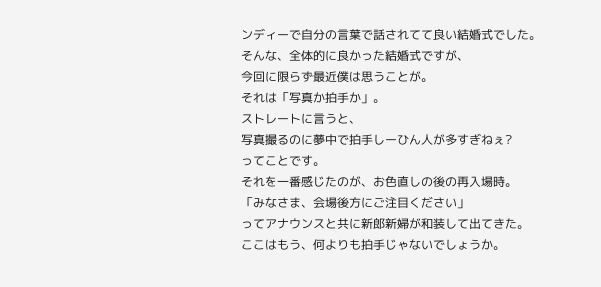ンディーで自分の言葉で話されてて良い結婚式でした。
そんな、全体的に良かった結婚式ですが、
今回に限らず最近僕は思うことが。
それは「写真か拍手か」。
ストレートに言うと、
写真撮るのに夢中で拍手しーひん人が多すぎねぇ?
ってことです。
それを一番感じたのが、お色直しの後の再入場時。
「みなさま、会場後方にご注目ください」
ってアナウンスと共に新郎新婦が和装して出てきた。
ここはもう、何よりも拍手じゃないでしょうか。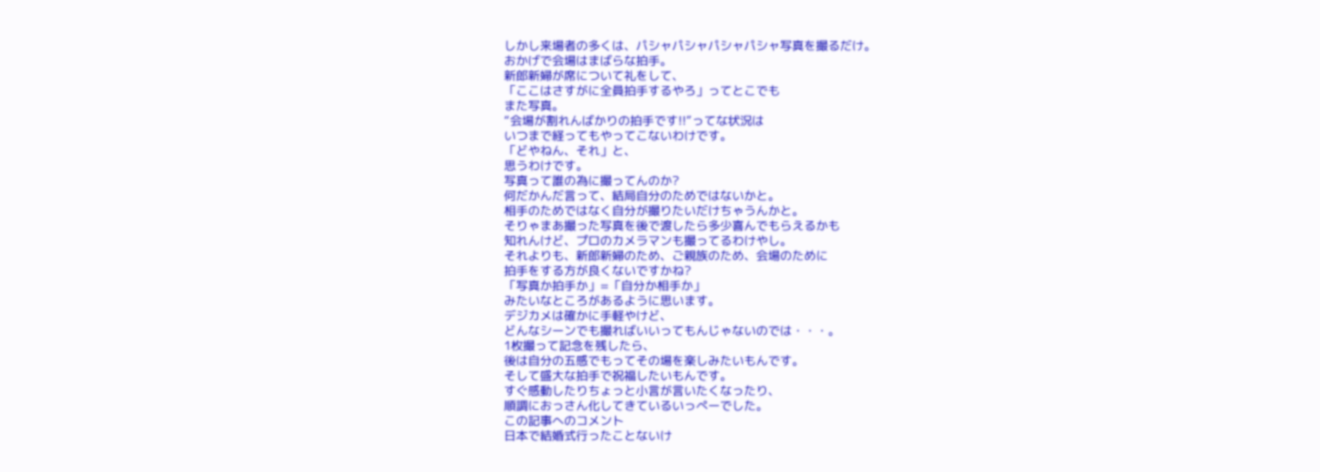しかし来場者の多くは、パシャパシャパシャパシャ写真を撮るだけ。
おかげで会場はまばらな拍手。
新郎新婦が席について礼をして、
「ここはさすがに全員拍手するやろ」ってとこでも
また写真。
“会場が割れんばかりの拍手です!!”ってな状況は
いつまで経ってもやってこないわけです。
「どやねん、それ」と、
思うわけです。
写真って誰の為に撮ってんのか?
何だかんだ言って、結局自分のためではないかと。
相手のためではなく自分が撮りたいだけちゃうんかと。
そりゃまあ撮った写真を後で渡したら多少喜んでもらえるかも
知れんけど、プロのカメラマンも撮ってるわけやし。
それよりも、新郎新婦のため、ご親族のため、会場のために
拍手をする方が良くないですかね?
「写真か拍手か」=「自分か相手か」
みたいなところがあるように思います。
デジカメは確かに手軽やけど、
どんなシーンでも撮ればいいってもんじゃないのでは・・・。
1枚撮って記念を残したら、
後は自分の五感でもってその場を楽しみたいもんです。
そして盛大な拍手で祝福したいもんです。
すぐ感動したりちょっと小言が言いたくなったり、
順調におっさん化してきているいっぺーでした。
この記事へのコメント
日本で結婚式行ったことないけ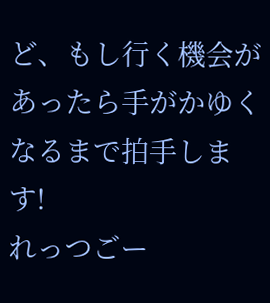ど、もし行く機会があったら手がかゆくなるまで拍手します!
れっつごー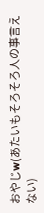おやじw(あたいもそろそろ人の事言えない)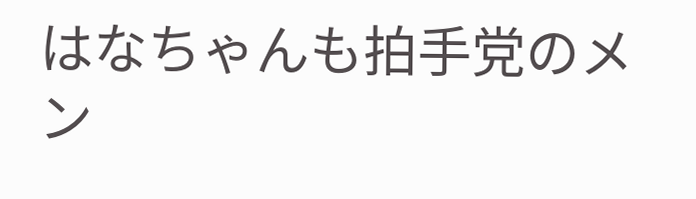はなちゃんも拍手党のメン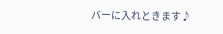バーに入れときます♪